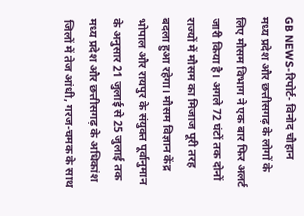GB NEWS-रिपोर्ट- विनोद चौहान
मध्य प्रदेश और छत्तीसगढ़ के लोगों के लिए मौसम विभाग ने एक बार फिर अलर्ट जारी किया है। अगले 72 घंटों तक दोनों राज्यों में मौसम का मिजाज पूरी तरह बदला हुआ रहेगा। मौसम विज्ञान केंद्र भोपाल और रायपुर के संयुक्त पूर्वानुमान के अनुसार 21 जुलाई से 25 जुलाई तक मध्य प्रदेश और छत्तीसगढ़ के अधिकांश जिलों में तेज आंधी, गरज-चमक के साथ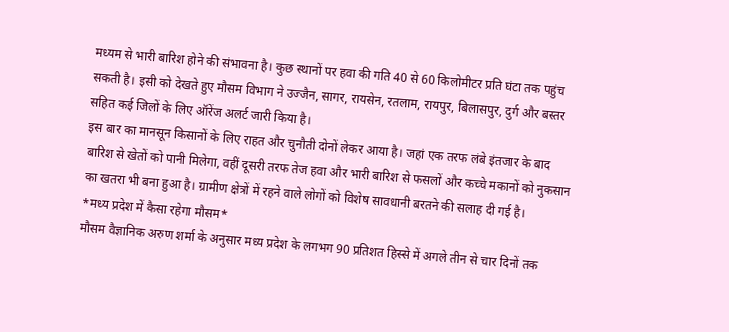मध्यम से भारी बारिश होने की संभावना है। कुछ स्थानों पर हवा की गति 40 से 60 किलोमीटर प्रति घंटा तक पहुंच सकती है। इसी को देखते हुए मौसम विभाग ने उज्जैन, सागर, रायसेन, रतलाम, रायपुर, बिलासपुर, दुर्ग और बस्तर सहित कई जिलों के लिए ऑरेंज अलर्ट जारी किया है।
इस बार का मानसून किसानों के लिए राहत और चुनौती दोनों लेकर आया है। जहां एक तरफ लंबे इंतजार के बाद बारिश से खेतों को पानी मिलेगा, वहीं दूसरी तरफ तेज हवा और भारी बारिश से फसलों और कच्चे मकानों को नुकसान का खतरा भी बना हुआ है। ग्रामीण क्षेत्रों में रहने वाले लोगों को विशेष सावधानी बरतने की सलाह दी गई है।
*मध्य प्रदेश में कैसा रहेगा मौसम*
मौसम वैज्ञानिक अरुण शर्मा के अनुसार मध्य प्रदेश के लगभग 90 प्रतिशत हिस्से में अगले तीन से चार दिनों तक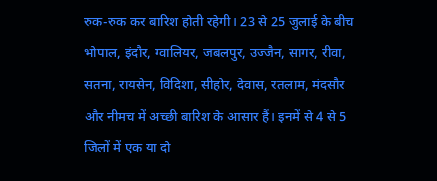रुक-रुक कर बारिश होती रहेगी। 23 से 25 जुलाई के बीच भोपाल, इंदौर, ग्वालियर, जबलपुर, उज्जैन, सागर, रीवा, सतना, रायसेन, विदिशा, सीहोर, देवास, रतलाम, मंदसौर और नीमच में अच्छी बारिश के आसार हैं। इनमें से 4 से 5 जिलों में एक या दो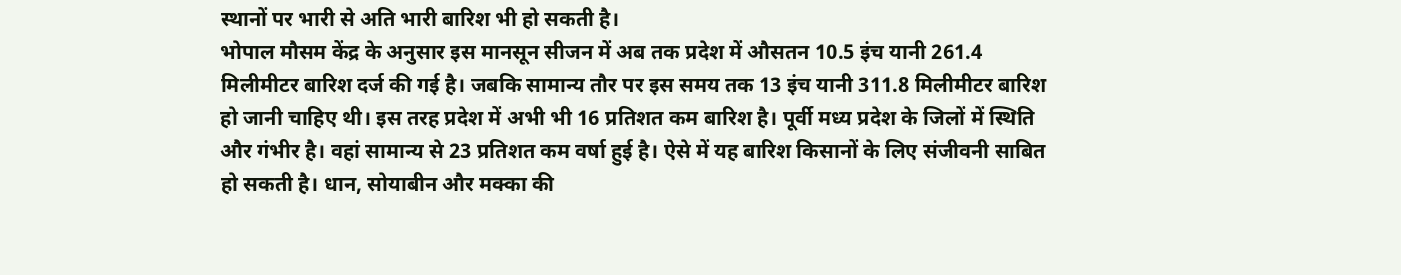स्थानों पर भारी से अति भारी बारिश भी हो सकती है।
भोपाल मौसम केंद्र के अनुसार इस मानसून सीजन में अब तक प्रदेश में औसतन 10.5 इंच यानी 261.4 मिलीमीटर बारिश दर्ज की गई है। जबकि सामान्य तौर पर इस समय तक 13 इंच यानी 311.8 मिलीमीटर बारिश हो जानी चाहिए थी। इस तरह प्रदेश में अभी भी 16 प्रतिशत कम बारिश है। पूर्वी मध्य प्रदेश के जिलों में स्थिति और गंभीर है। वहां सामान्य से 23 प्रतिशत कम वर्षा हुई है। ऐसे में यह बारिश किसानों के लिए संजीवनी साबित हो सकती है। धान, सोयाबीन और मक्का की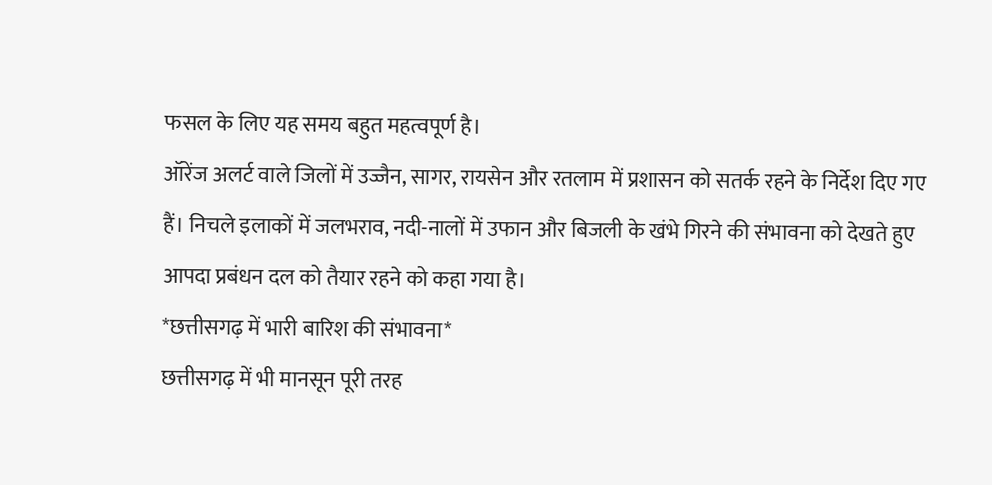फसल के लिए यह समय बहुत महत्वपूर्ण है।
ऑरेंज अलर्ट वाले जिलों में उज्जैन, सागर, रायसेन और रतलाम में प्रशासन को सतर्क रहने के निर्देश दिए गए हैं। निचले इलाकों में जलभराव, नदी-नालों में उफान और बिजली के खंभे गिरने की संभावना को देखते हुए आपदा प्रबंधन दल को तैयार रहने को कहा गया है।
*छत्तीसगढ़ में भारी बारिश की संभावना*
छत्तीसगढ़ में भी मानसून पूरी तरह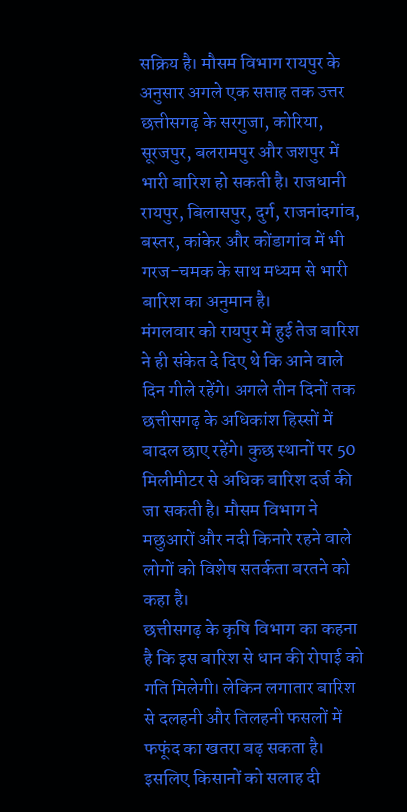सक्रिय है। मौसम विभाग रायपुर के अनुसार अगले एक सप्ताह तक उत्तर छत्तीसगढ़ के सरगुजा, कोरिया, सूरजपुर, बलरामपुर और जशपुर में भारी बारिश हो सकती है। राजधानी रायपुर, बिलासपुर, दुर्ग, राजनांदगांव, बस्तर, कांकेर और कोंडागांव में भी गरज-चमक के साथ मध्यम से भारी बारिश का अनुमान है।
मंगलवार को रायपुर में हुई तेज बारिश ने ही संकेत दे दिए थे कि आने वाले दिन गीले रहेंगे। अगले तीन दिनों तक छत्तीसगढ़ के अधिकांश हिस्सों में बादल छाए रहेंगे। कुछ स्थानों पर 50 मिलीमीटर से अधिक बारिश दर्ज की जा सकती है। मौसम विभाग ने मछुआरों और नदी किनारे रहने वाले लोगों को विशेष सतर्कता बरतने को कहा है।
छत्तीसगढ़ के कृषि विभाग का कहना है कि इस बारिश से धान की रोपाई को गति मिलेगी। लेकिन लगातार बारिश से दलहनी और तिलहनी फसलों में फफूंद का खतरा बढ़ सकता है। इसलिए किसानों को सलाह दी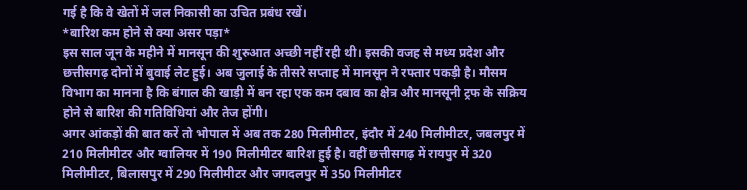गई है कि वे खेतों में जल निकासी का उचित प्रबंध रखें।
*बारिश कम होने से क्या असर पड़ा*
इस साल जून के महीने में मानसून की शुरुआत अच्छी नहीं रही थी। इसकी वजह से मध्य प्रदेश और छत्तीसगढ़ दोनों में बुवाई लेट हुई। अब जुलाई के तीसरे सप्ताह में मानसून ने रफ्तार पकड़ी है। मौसम विभाग का मानना है कि बंगाल की खाड़ी में बन रहा एक कम दबाव का क्षेत्र और मानसूनी ट्रफ के सक्रिय होने से बारिश की गतिविधियां और तेज होंगी।
अगर आंकड़ों की बात करें तो भोपाल में अब तक 280 मिलीमीटर, इंदौर में 240 मिलीमीटर, जबलपुर में 210 मिलीमीटर और ग्वालियर में 190 मिलीमीटर बारिश हुई है। वहीं छत्तीसगढ़ में रायपुर में 320 मिलीमीटर, बिलासपुर में 290 मिलीमीटर और जगदलपुर में 350 मिलीमीटर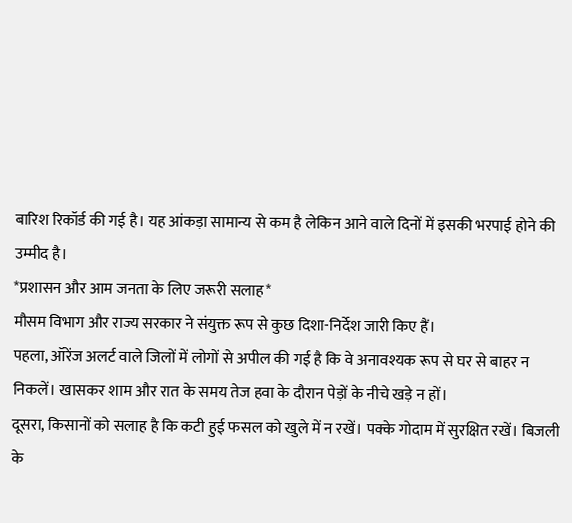बारिश रिकॉर्ड की गई है। यह आंकड़ा सामान्य से कम है लेकिन आने वाले दिनों में इसकी भरपाई होने की उम्मीद है।
*प्रशासन और आम जनता के लिए जरूरी सलाह*
मौसम विभाग और राज्य सरकार ने संयुक्त रूप से कुछ दिशा-निर्देश जारी किए हैं।
पहला, ऑरेंज अलर्ट वाले जिलों में लोगों से अपील की गई है कि वे अनावश्यक रूप से घर से बाहर न निकलें। खासकर शाम और रात के समय तेज हवा के दौरान पेड़ों के नीचे खड़े न हों।
दूसरा, किसानों को सलाह है कि कटी हुई फसल को खुले में न रखें। पक्के गोदाम में सुरक्षित रखें। बिजली के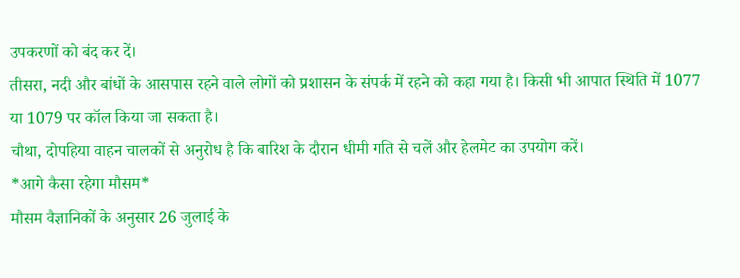उपकरणों को बंद कर दें।
तीसरा, नदी और बांधों के आसपास रहने वाले लोगों को प्रशासन के संपर्क में रहने को कहा गया है। किसी भी आपात स्थिति में 1077 या 1079 पर कॉल किया जा सकता है।
चौथा, दोपहिया वाहन चालकों से अनुरोध है कि बारिश के दौरान धीमी गति से चलें और हेलमेट का उपयोग करें।
*आगे कैसा रहेगा मौसम*
मौसम वैज्ञानिकों के अनुसार 26 जुलाई के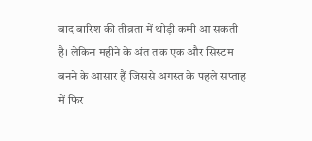बाद बारिश की तीव्रता में थोड़ी कमी आ सकती है। लेकिन महीने के अंत तक एक और सिस्टम बनने के आसार हैं जिससे अगस्त के पहले सप्ताह में फिर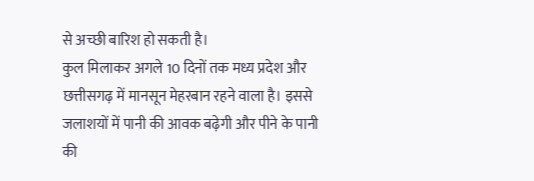से अच्छी बारिश हो सकती है।
कुल मिलाकर अगले 10 दिनों तक मध्य प्रदेश और छत्तीसगढ़ में मानसून मेहरबान रहने वाला है। इससे जलाशयों में पानी की आवक बढ़ेगी और पीने के पानी की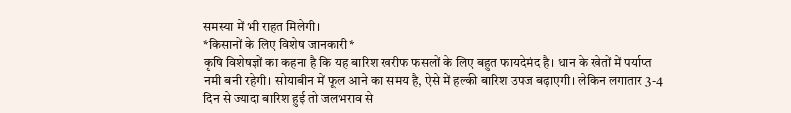समस्या में भी राहत मिलेगी।
*किसानों के लिए विशेष जानकारी*
कृषि विशेषज्ञों का कहना है कि यह बारिश खरीफ फसलों के लिए बहुत फायदेमंद है। धान के खेतों में पर्याप्त नमी बनी रहेगी। सोयाबीन में फूल आने का समय है, ऐसे में हल्की बारिश उपज बढ़ाएगी। लेकिन लगातार 3-4 दिन से ज्यादा बारिश हुई तो जलभराव से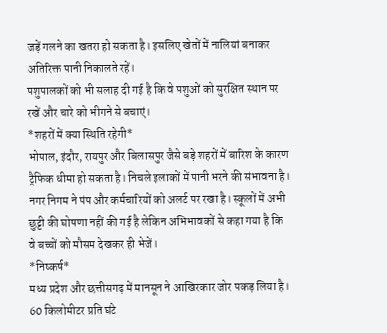जड़ें गलने का खतरा हो सकता है। इसलिए खेतों में नालियां बनाकर अतिरिक्त पानी निकालते रहें।
पशुपालकों को भी सलाह दी गई है कि वे पशुओं को सुरक्षित स्थान पर रखें और चारे को भीगने से बचाएं।
*शहरों में क्या स्थिति रहेगी*
भोपाल, इंदौर, रायपुर और बिलासपुर जैसे बड़े शहरों में बारिश के कारण ट्रैफिक धीमा हो सकता है। निचले इलाकों में पानी भरने की संभावना है। नगर निगम ने पंप और कर्मचारियों को अलर्ट पर रखा है। स्कूलों में अभी छुट्टी की घोषणा नहीं की गई है लेकिन अभिभावकों से कहा गया है कि वे बच्चों को मौसम देखकर ही भेजें।
*निष्कर्ष*
मध्य प्रदेश और छत्तीसगढ़ में मानसून ने आखिरकार जोर पकड़ लिया है। 60 किलोमीटर प्रति घंटे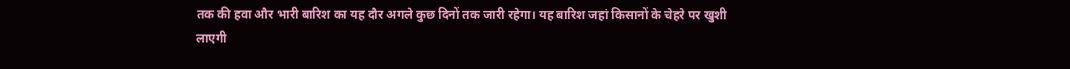तक की हवा और भारी बारिश का यह दौर अगले कुछ दिनों तक जारी रहेगा। यह बारिश जहां किसानों के चेहरे पर खुशी लाएगी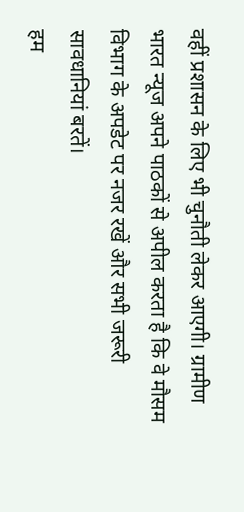वहीं प्रशासन के लिए भी चुनौती लेकर आएगी। ग्रामीण भारत न्यूज अपने पाठकों से अपील करता है कि वे मौसम विभाग के अपडेट पर नजर रखें और सभी जरूरी सावधानियां बरतें।
हम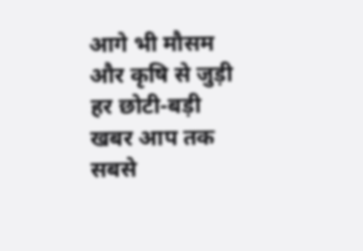आगे भी मौसम और कृषि से जुड़ी हर छोटी-बड़ी खबर आप तक सबसे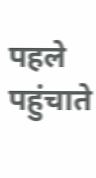पहले पहुंचाते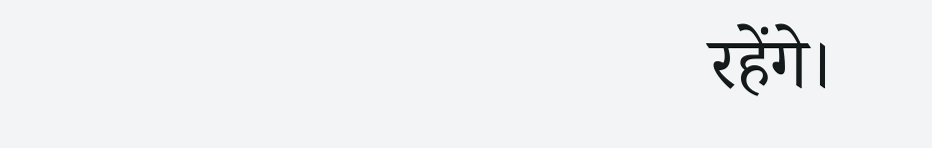रहेंगे।